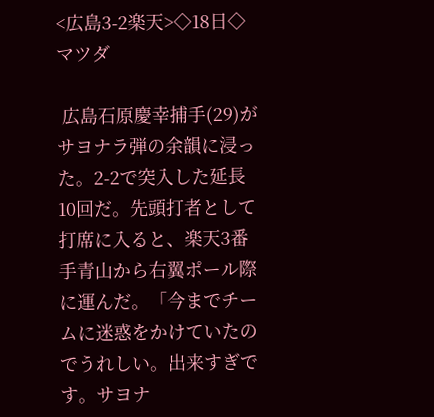<広島3-2楽天>◇18日◇マツダ

 広島石原慶幸捕手(29)がサヨナラ弾の余韻に浸った。2-2で突入した延長10回だ。先頭打者として打席に入ると、楽天3番手青山から右翼ポール際に運んだ。「今までチームに迷惑をかけていたのでうれしい。出来すぎです。サヨナ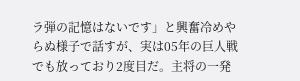ラ弾の記憶はないです」と興奮冷めやらぬ様子で話すが、実は05年の巨人戦でも放っており2度目だ。主将の一発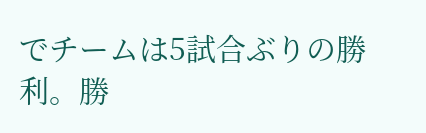でチームは5試合ぶりの勝利。勝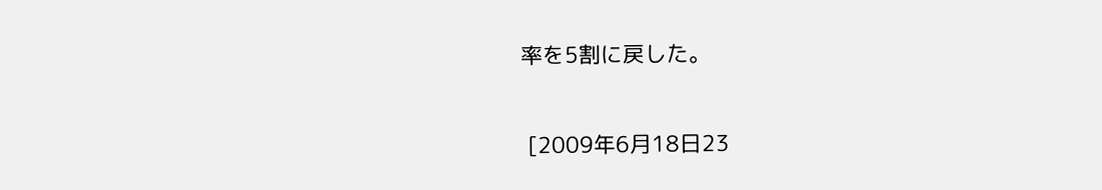率を5割に戻した。

 [2009年6月18日23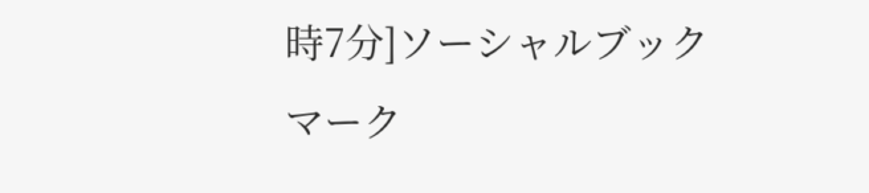時7分]ソーシャルブックマーク